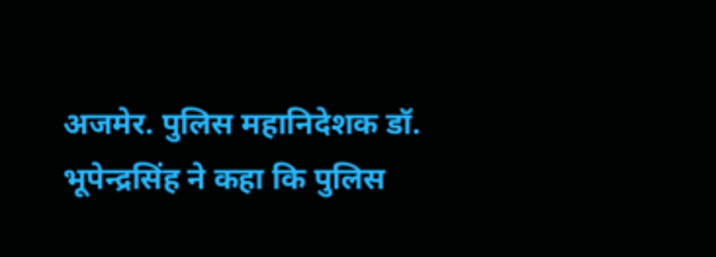अजमेर. पुलिस महानिदेशक डॉ. भूपेन्द्रसिंह ने कहा कि पुलिस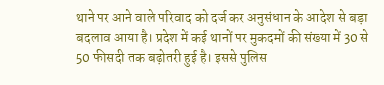थाने पर आने वाले परिवाद को दर्ज कर अनुसंधान के आदेश से बड़ा बदलाव आया है। प्रदेश में कई थानों पर मुकदमों की संख्या में 30 से 50 फीसदी तक बढ़ोतरी हुई है। इससे पुलिस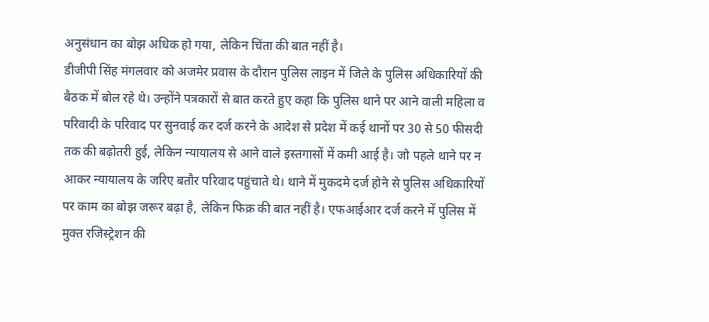अनुसंधान का बोझ अधिक हो गया, लेकिन चिंता की बात नहीं है।
डीजीपी सिंह मंगलवार को अजमेर प्रवास के दौरान पुलिस लाइन में जिले के पुलिस अधिकारियों की बैठक में बोल रहे थे। उन्होंने पत्रकारों से बात करते हुए कहा कि पुलिस थाने पर आने वाली महिला व परिवादी के परिवाद पर सुनवाई कर दर्ज करने के आदेश से प्रदेश में कई थानों पर 30 से 50 फीसदी तक की बढ़ोतरी हुई, लेकिन न्यायालय से आने वाले इस्तगासों में कमी आई है। जो पहले थाने पर न आकर न्यायालय के जरिए बतौर परिवाद पहुंचाते थे। थाने में मुकदमे दर्ज होने से पुलिस अधिकारियों पर काम का बोझ जरूर बढ़ा है, लेकिन फिक्र की बात नहीं है। एफआईआर दर्ज करने में पुलिस में मुक्त रजिस्ट्रेशन की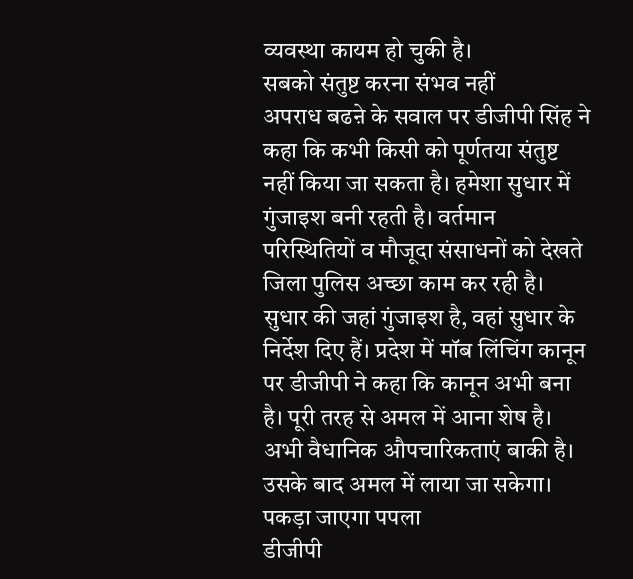व्यवस्था कायम हो चुकी है।
सबको संतुष्ट करना संभव नहीं
अपराध बढऩे के सवाल पर डीजीपी सिंह ने कहा कि कभी किसी को पूर्णतया संतुष्ट नहीं किया जा सकता है। हमेशा सुधार में गुंजाइश बनी रहती है। वर्तमान परिस्थितियों व मौजूदा संसाधनों को देखते जिला पुलिस अच्छा काम कर रही है। सुधार की जहां गुंजाइश है, वहां सुधार के निर्देश दिए हैं। प्रदेश में मॉब लिंचिंग कानून पर डीजीपी ने कहा कि कानून अभी बना है। पूरी तरह से अमल में आना शेष है। अभी वैधानिक औपचारिकताएं बाकी है। उसके बाद अमल में लाया जा सकेगा।
पकड़ा जाएगा पपला
डीजीपी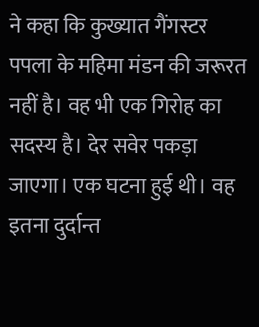ने कहा कि कुख्यात गैंगस्टर पपला के महिमा मंडन की जरूरत नहीं है। वह भी एक गिरोह का सदस्य है। देर सवेर पकड़ा जाएगा। एक घटना हुई थी। वह इतना दुर्दान्त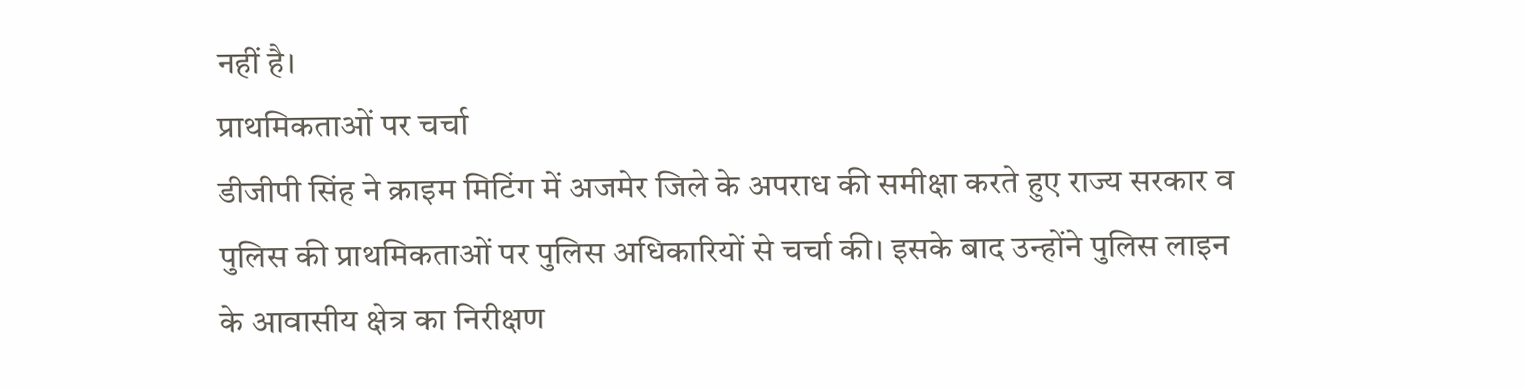नहीं है।
प्राथमिकताओं पर चर्चा
डीजीपी सिंह ने क्राइम मिटिंग में अजमेर जिले के अपराध की समीक्षा करते हुए राज्य सरकार व पुलिस की प्राथमिकताओं पर पुलिस अधिकारियों से चर्चा की। इसके बाद उन्होंने पुलिस लाइन के आवासीय क्षेत्र का निरीक्षण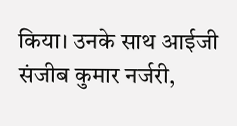किया। उनके साथ आईजी संजीब कुमार नर्जरी,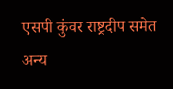एसपी कुंवर राष्ट्रदीप समेत अन्य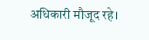अधिकारी मौजूद रहे।